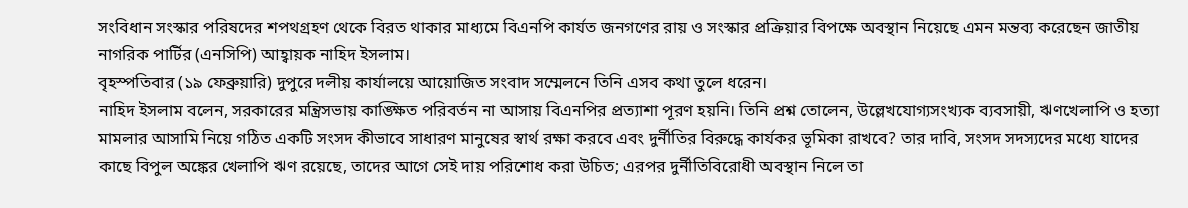সংবিধান সংস্কার পরিষদের শপথগ্রহণ থেকে বিরত থাকার মাধ্যমে বিএনপি কার্যত জনগণের রায় ও সংস্কার প্রক্রিয়ার বিপক্ষে অবস্থান নিয়েছে এমন মন্তব্য করেছেন জাতীয় নাগরিক পার্টির (এনসিপি) আহ্বায়ক নাহিদ ইসলাম।
বৃহস্পতিবার (১৯ ফেব্রুয়ারি) দুপুরে দলীয় কার্যালয়ে আয়োজিত সংবাদ সম্মেলনে তিনি এসব কথা তুলে ধরেন।
নাহিদ ইসলাম বলেন, সরকারের মন্ত্রিসভায় কাঙ্ক্ষিত পরিবর্তন না আসায় বিএনপির প্রত্যাশা পূরণ হয়নি। তিনি প্রশ্ন তোলেন, উল্লেখযোগ্যসংখ্যক ব্যবসায়ী, ঋণখেলাপি ও হত্যা মামলার আসামি নিয়ে গঠিত একটি সংসদ কীভাবে সাধারণ মানুষের স্বার্থ রক্ষা করবে এবং দুর্নীতির বিরুদ্ধে কার্যকর ভূমিকা রাখবে? তার দাবি, সংসদ সদস্যদের মধ্যে যাদের কাছে বিপুল অঙ্কের খেলাপি ঋণ রয়েছে, তাদের আগে সেই দায় পরিশোধ করা উচিত; এরপর দুর্নীতিবিরোধী অবস্থান নিলে তা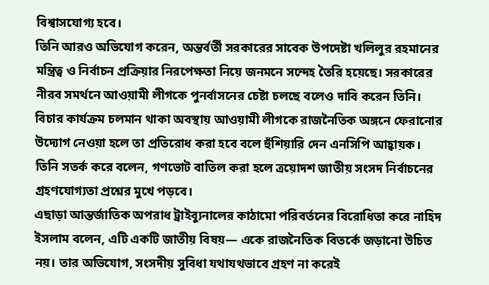বিশ্বাসযোগ্য হবে।
তিনি আরও অভিযোগ করেন, অন্তর্বর্তী সরকারের সাবেক উপদেষ্টা খলিলুর রহমানের মন্ত্রিত্ব ও নির্বাচন প্রক্রিয়ার নিরপেক্ষতা নিয়ে জনমনে সন্দেহ তৈরি হয়েছে। সরকারের নীরব সমর্থনে আওয়ামী লীগকে পুনর্বাসনের চেষ্টা চলছে বলেও দাবি করেন তিনি। বিচার কার্যক্রম চলমান থাকা অবস্থায় আওয়ামী লীগকে রাজনৈতিক অঙ্গনে ফেরানোর উদ্যোগ নেওয়া হলে তা প্রতিরোধ করা হবে বলে হুঁশিয়ারি দেন এনসিপি আহ্বায়ক।
তিনি সতর্ক করে বলেন, গণভোট বাতিল করা হলে ত্রয়োদশ জাতীয় সংসদ নির্বাচনের গ্রহণযোগ্যতা প্রশ্নের মুখে পড়বে।
এছাড়া আন্তর্জাতিক অপরাধ ট্রাইব্যুনালের কাঠামো পরিবর্তনের বিরোধিতা করে নাহিদ ইসলাম বলেন, এটি একটি জাতীয় বিষয়— একে রাজনৈতিক বিতর্কে জড়ানো উচিত নয়। তার অভিযোগ, সংসদীয় সুবিধা যথাযথভাবে গ্রহণ না করেই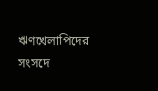ঋণখেলাপিদের সংসদে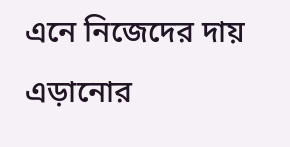এনে নিজেদের দায় এড়ানোর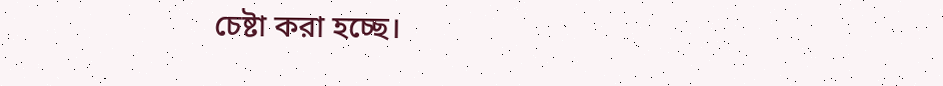চেষ্টা করা হচ্ছে।